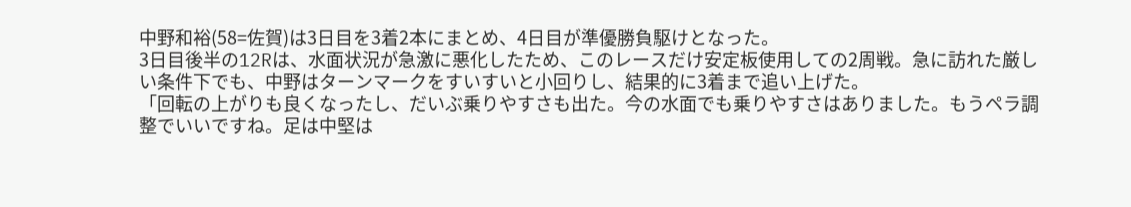中野和裕(58=佐賀)は3日目を3着2本にまとめ、4日目が準優勝負駆けとなった。
3日目後半の12Rは、水面状況が急激に悪化したため、このレースだけ安定板使用しての2周戦。急に訪れた厳しい条件下でも、中野はターンマークをすいすいと小回りし、結果的に3着まで追い上げた。
「回転の上がりも良くなったし、だいぶ乗りやすさも出た。今の水面でも乗りやすさはありました。もうペラ調整でいいですね。足は中堅は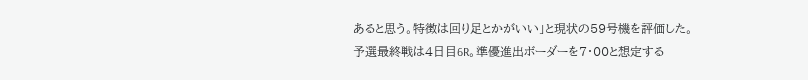あると思う。特徴は回り足とかがいい」と現状の59号機を評価した。
予選最終戦は4日目6R。準優進出ボーダーを7・00と想定する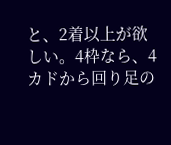と、2着以上が欲しい。4枠なら、4カドから回り足の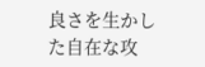良さを生かした自在な攻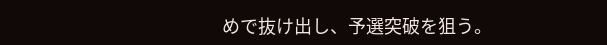めで抜け出し、予選突破を狙う。